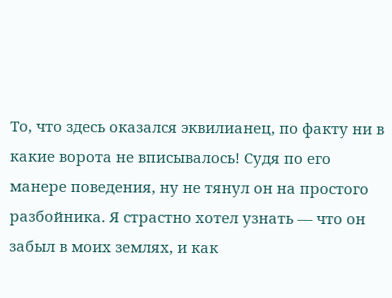То, что здесь оказался эквилианец, по факту ни в какие ворота не вписывалось! Судя по его манере поведения, ну не тянул он на простого разбойника. Я страстно хотел узнать — что он забыл в моих землях, и как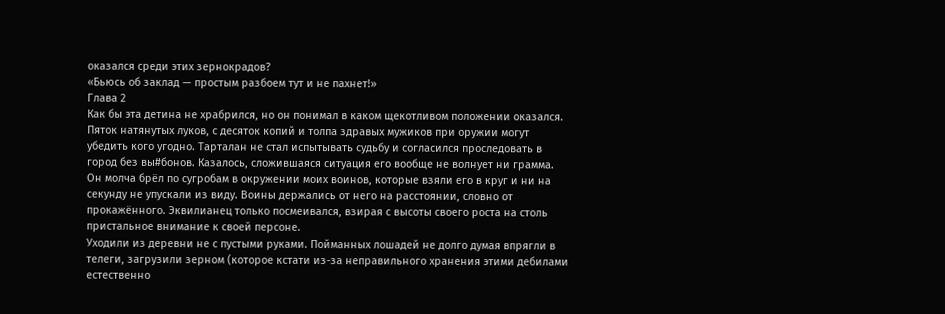оказался среди этих зернокрадов?
«Бьюсь об заклад — простым разбоем тут и не пахнет!»
Глава 2
Как бы эта детина не храбрился, но он понимал в каком щекотливом положении оказался. Пяток натянутых луков, с десяток копий и толпа здравых мужиков при оружии могут убедить кого угодно. Тарталан не стал испытывать судьбу и согласился проследовать в город без вы#бонов. Казалось, сложившаяся ситуация его вообще не волнует ни грамма. Он молча брёл по сугробам в окружении моих воинов, которые взяли его в круг и ни на секунду не упускали из виду. Воины держались от него на расстоянии, словно от прокажённого. Эквилианец только посмеивался, взирая с высоты своего роста на столь пристальное внимание к своей персоне.
Уходили из деревни не с пустыми руками. Пойманных лошадей не долго думая впрягли в телеги, загрузили зерном (которое кстати из-за неправильного хранения этими дебилами естественно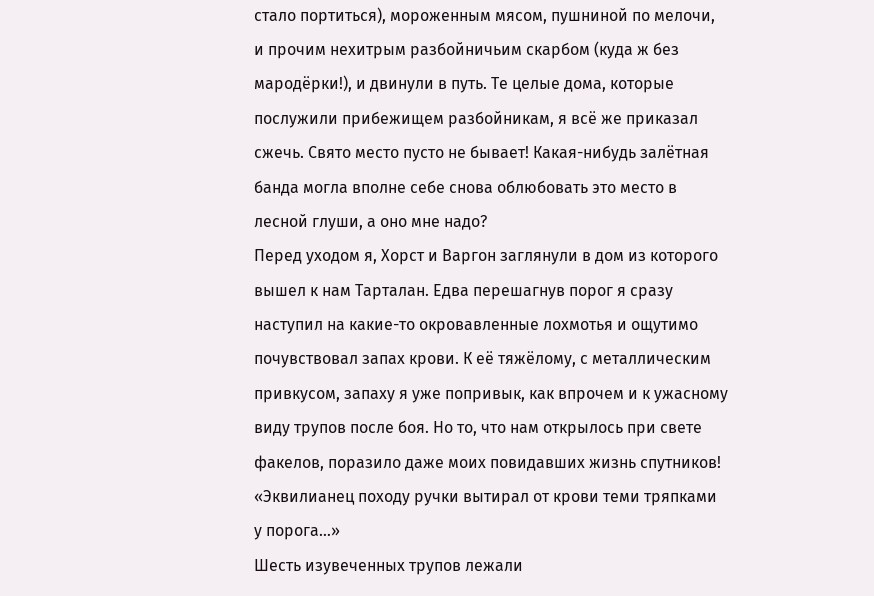стало портиться), мороженным мясом, пушниной по мелочи, и прочим нехитрым разбойничьим скарбом (куда ж без мародёрки!), и двинули в путь. Те целые дома, которые послужили прибежищем разбойникам, я всё же приказал сжечь. Свято место пусто не бывает! Какая-нибудь залётная банда могла вполне себе снова облюбовать это место в лесной глуши, а оно мне надо?
Перед уходом я, Хорст и Варгон заглянули в дом из которого вышел к нам Тарталан. Едва перешагнув порог я сразу наступил на какие-то окровавленные лохмотья и ощутимо почувствовал запах крови. К её тяжёлому, с металлическим привкусом, запаху я уже попривык, как впрочем и к ужасному виду трупов после боя. Но то, что нам открылось при свете факелов, поразило даже моих повидавших жизнь спутников!
«Эквилианец походу ручки вытирал от крови теми тряпками у порога…»
Шесть изувеченных трупов лежали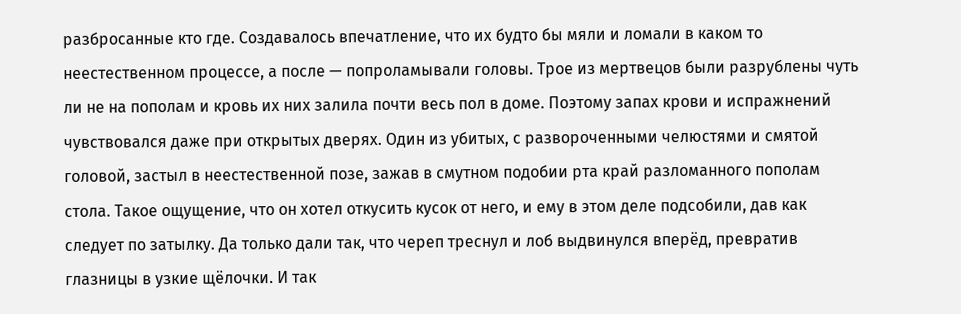разбросанные кто где. Создавалось впечатление, что их будто бы мяли и ломали в каком то неестественном процессе, а после — попроламывали головы. Трое из мертвецов были разрублены чуть ли не на пополам и кровь их них залила почти весь пол в доме. Поэтому запах крови и испражнений чувствовался даже при открытых дверях. Один из убитых, с развороченными челюстями и смятой головой, застыл в неестественной позе, зажав в смутном подобии рта край разломанного пополам стола. Такое ощущение, что он хотел откусить кусок от него, и ему в этом деле подсобили, дав как следует по затылку. Да только дали так, что череп треснул и лоб выдвинулся вперёд, превратив глазницы в узкие щёлочки. И так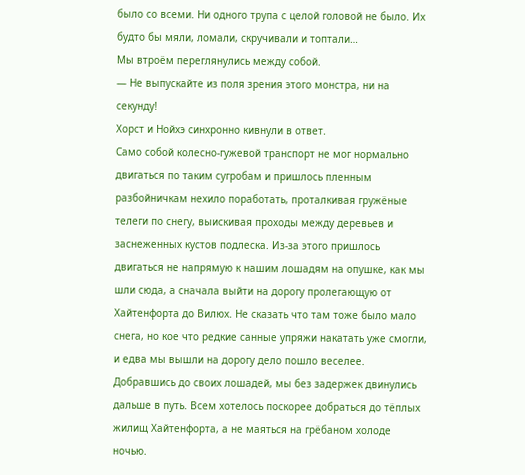было со всеми. Ни одного трупа с целой головой не было. Их будто бы мяли, ломали, скручивали и топтали…
Мы втроём переглянулись между собой.
— Не выпускайте из поля зрения этого монстра, ни на секунду!
Хорст и Нойхэ синхронно кивнули в ответ.
Само собой колесно-гужевой транспорт не мог нормально двигаться по таким сугробам и пришлось пленным разбойничкам нехило поработать, проталкивая гружёные телеги по снегу, выискивая проходы между деревьев и заснеженных кустов подлеска. Из-за этого пришлось двигаться не напрямую к нашим лошадям на опушке, как мы шли сюда, а сначала выйти на дорогу пролегающую от Хайтенфорта до Вилюх. Не сказать что там тоже было мало снега, но кое что редкие санные упряжи накатать уже смогли, и едва мы вышли на дорогу дело пошло веселее.
Добравшись до своих лошадей, мы без задержек двинулись дальше в путь. Всем хотелось поскорее добраться до тёплых жилищ Хайтенфорта, а не маяться на грёбаном холоде ночью.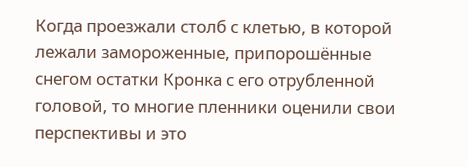Когда проезжали столб с клетью, в которой лежали замороженные, припорошённые снегом остатки Кронка с его отрубленной головой, то многие пленники оценили свои перспективы и это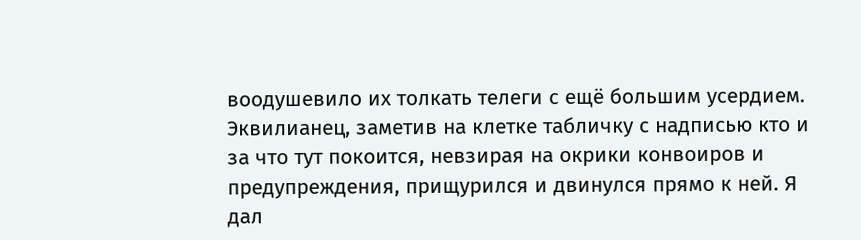воодушевило их толкать телеги с ещё большим усердием. Эквилианец, заметив на клетке табличку с надписью кто и за что тут покоится, невзирая на окрики конвоиров и предупреждения, прищурился и двинулся прямо к ней. Я дал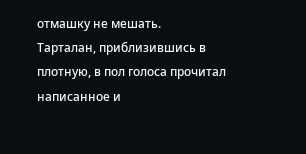отмашку не мешать.
Тарталан, приблизившись в плотную, в пол голоса прочитал написанное и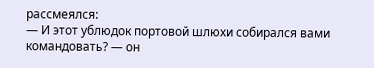рассмеялся:
— И этот ублюдок портовой шлюхи собирался вами командовать? — он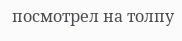посмотрел на толпу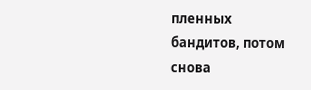пленных бандитов, потом снова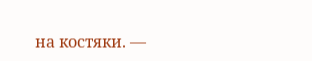на костяки. —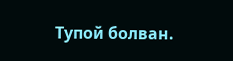Тупой болван.